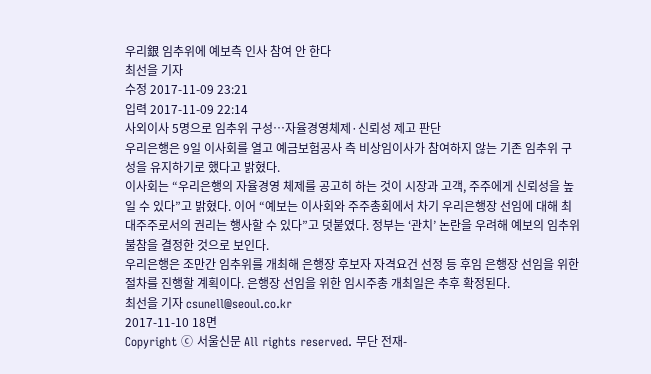우리銀 임추위에 예보측 인사 참여 안 한다
최선을 기자
수정 2017-11-09 23:21
입력 2017-11-09 22:14
사외이사 5명으로 임추위 구성…자율경영체제·신뢰성 제고 판단
우리은행은 9일 이사회를 열고 예금보험공사 측 비상임이사가 참여하지 않는 기존 임추위 구성을 유지하기로 했다고 밝혔다.
이사회는 “우리은행의 자율경영 체제를 공고히 하는 것이 시장과 고객, 주주에게 신뢰성을 높일 수 있다”고 밝혔다. 이어 “예보는 이사회와 주주총회에서 차기 우리은행장 선임에 대해 최대주주로서의 권리는 행사할 수 있다”고 덧붙였다. 정부는 ‘관치’ 논란을 우려해 예보의 임추위 불참을 결정한 것으로 보인다.
우리은행은 조만간 임추위를 개최해 은행장 후보자 자격요건 선정 등 후임 은행장 선임을 위한 절차를 진행할 계획이다. 은행장 선임을 위한 임시주총 개최일은 추후 확정된다.
최선을 기자 csunell@seoul.co.kr
2017-11-10 18면
Copyright ⓒ 서울신문 All rights reserved. 무단 전재-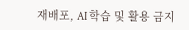재배포, AI 학습 및 활용 금지